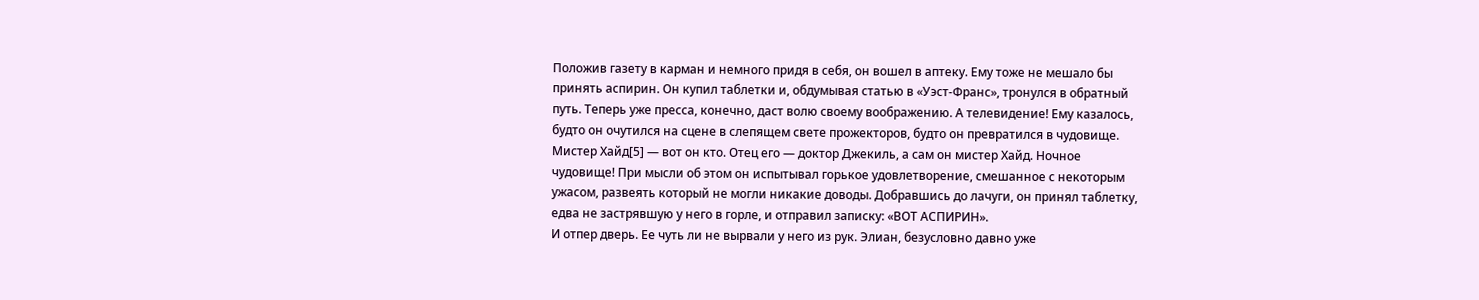Положив газету в карман и немного придя в себя, он вошел в аптеку. Ему тоже не мешало бы принять аспирин. Он купил таблетки и, обдумывая статью в «Уэст-Франс», тронулся в обратный путь. Теперь уже пресса, конечно, даст волю своему воображению. А телевидение! Ему казалось, будто он очутился на сцене в слепящем свете прожекторов, будто он превратился в чудовище. Мистер Хайд[5] — вот он кто. Отец его — доктор Джекиль, а сам он мистер Хайд. Ночное чудовище! При мысли об этом он испытывал горькое удовлетворение, смешанное с некоторым ужасом, развеять который не могли никакие доводы. Добравшись до лачуги, он принял таблетку, едва не застрявшую у него в горле, и отправил записку: «ВОТ АСПИРИН».
И отпер дверь. Ее чуть ли не вырвали у него из рук. Элиан, безусловно давно уже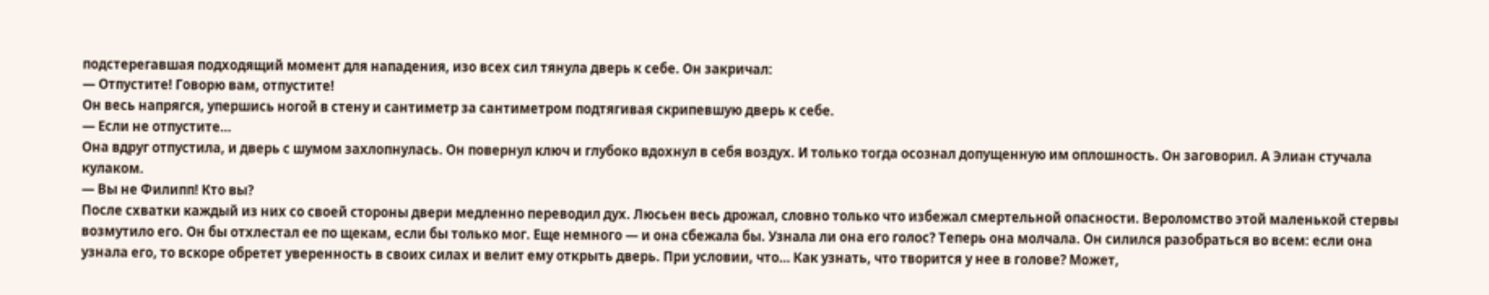подстерегавшая подходящий момент для нападения, изо всех сил тянула дверь к себе. Он закричал:
— Отпустите! Говорю вам, отпустите!
Он весь напрягся, упершись ногой в стену и сантиметр за сантиметром подтягивая скрипевшую дверь к себе.
— Если не отпустите…
Она вдруг отпустила, и дверь с шумом захлопнулась. Он повернул ключ и глубоко вдохнул в себя воздух. И только тогда осознал допущенную им оплошность. Он заговорил. А Элиан стучала кулаком.
— Вы не Филипп! Кто вы?
После схватки каждый из них со своей стороны двери медленно переводил дух. Люсьен весь дрожал, словно только что избежал смертельной опасности. Вероломство этой маленькой стервы возмутило его. Он бы отхлестал ее по щекам, если бы только мог. Еще немного — и она сбежала бы. Узнала ли она его голос? Теперь она молчала. Он силился разобраться во всем: если она узнала его, то вскоре обретет уверенность в своих силах и велит ему открыть дверь. При условии, что… Как узнать, что творится у нее в голове? Может,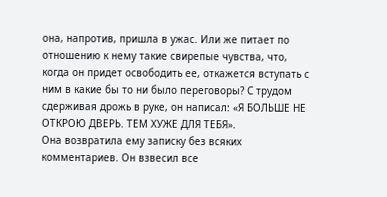она, напротив, пришла в ужас. Или же питает по отношению к нему такие свирепые чувства, что, когда он придет освободить ее, откажется вступать с ним в какие бы то ни было переговоры? С трудом сдерживая дрожь в руке, он написал: «Я БОЛЬШЕ НЕ ОТКРОЮ ДВЕРЬ. ТЕМ ХУЖЕ ДЛЯ ТЕБЯ».
Она возвратила ему записку без всяких комментариев. Он взвесил все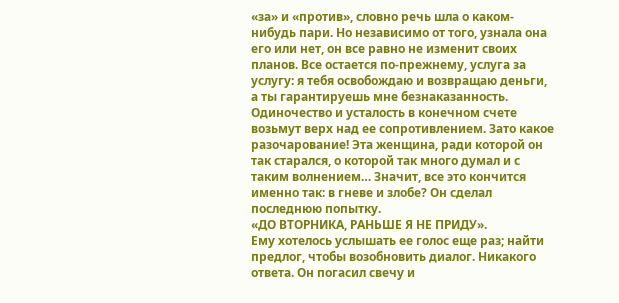«за» и «против», словно речь шла о каком-нибудь пари. Но независимо от того, узнала она его или нет, он все равно не изменит своих планов. Все остается по-прежнему, услуга за услугу: я тебя освобождаю и возвращаю деньги, а ты гарантируешь мне безнаказанность. Одиночество и усталость в конечном счете возьмут верх над ее сопротивлением. Зато какое разочарование! Эта женщина, ради которой он так старался, о которой так много думал и с таким волнением… Значит, все это кончится именно так: в гневе и злобе? Он сделал последнюю попытку.
«ДО ВТОРНИКА, РАНЬШЕ Я НЕ ПРИДУ».
Ему хотелось услышать ее голос еще раз; найти предлог, чтобы возобновить диалог. Никакого ответа. Он погасил свечу и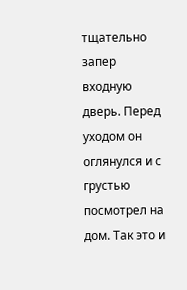тщательно запер входную дверь. Перед уходом он оглянулся и с грустью посмотрел на дом. Так это и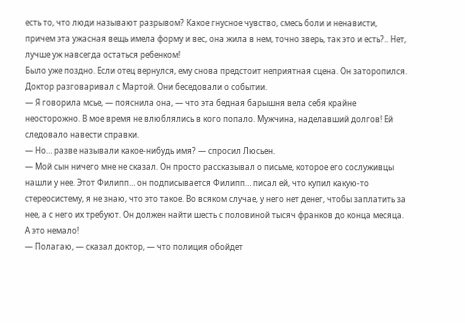есть то, что люди называют разрывом? Какое гнусное чувство, смесь боли и ненависти, причем эта ужасная вещь имела форму и вес, она жила в нем, точно зверь, так это и есть?.. Нет, лучше уж навсегда остаться ребенком!
Было уже поздно. Если отец вернулся, ему снова предстоит неприятная сцена. Он заторопился. Доктор разговаривал с Мартой. Они беседовали о событии.
— Я говорила мсье, — пояснила она, — что эта бедная барышня вела себя крайне неосторожно. В мое время не влюблялись в кого попало. Мужчина, наделавший долгов! Ей следовало навести справки.
— Но… разве называли какое-нибудь имя? — спросил Люсьен.
— Мой сын ничего мне не сказал. Он просто рассказывал о письме, которое его сослуживцы нашли у нее. Этот Филипп… он подписывается Филипп… писал ей, что купил какую-то стереосистему, я не знаю, что это такое. Во всяком случае, у него нет денег, чтобы заплатить за нее, а с него их требуют. Он должен найти шесть с половиной тысяч франков до конца месяца. А это немало!
— Полагаю, — сказал доктор, — что полиция обойдет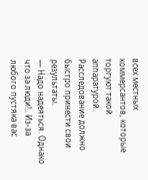всех местных коммерсантов, которые торгуют такой аппаратурой. Расследование должно быстро принести свои результаты.
— Надо надеяться. Однако что за люди!.. Из-за любого пустяка вас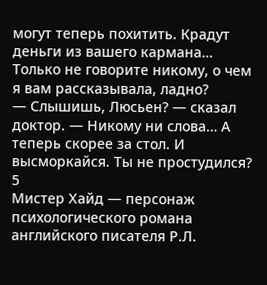могут теперь похитить. Крадут деньги из вашего кармана… Только не говорите никому, о чем я вам рассказывала, ладно?
— Слышишь, Люсьен? — сказал доктор. — Никому ни слова… А теперь скорее за стол. И высморкайся. Ты не простудился?
5
Мистер Хайд — персонаж психологического романа английского писателя Р.Л.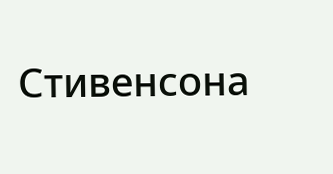Стивенсона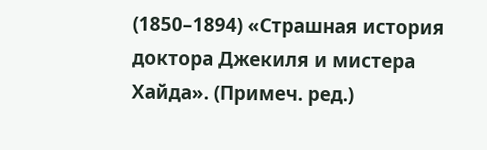(1850–1894) «Страшная история доктора Джекиля и мистера Хайда». (Примеч. ред.)